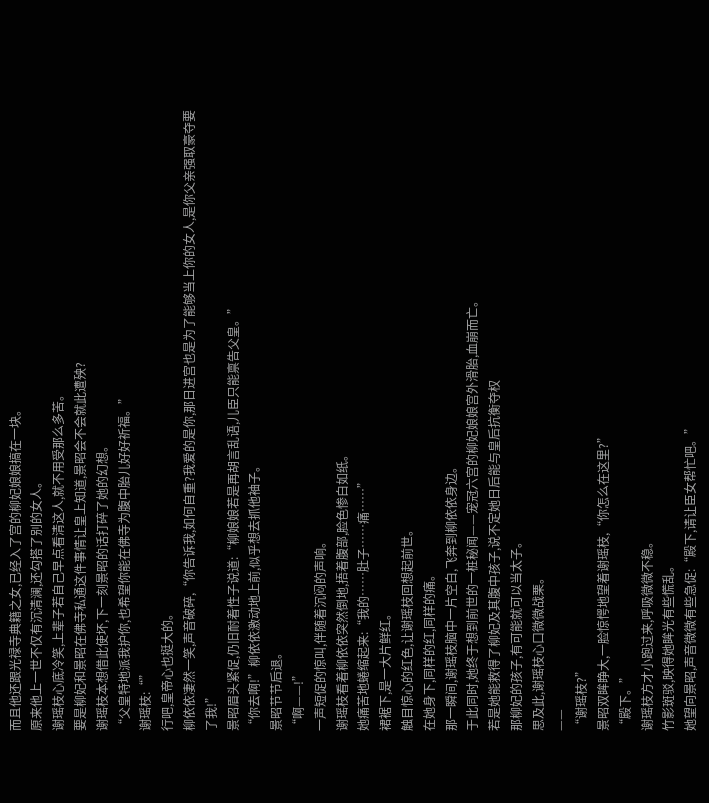而且他还跟光禄寺典籍之女,已经入了宫的柳妃娘娘搞在一块。
原来他上一世不仅有沉清澜,还勾搭了别的女人。
谢瑶枝心底冷笑,上辈子若自己早点看清这人,就不用受那么多苦。
要是柳妃和景昭在佛寺私通这件事情让皇上知道,景昭会不会就此遭殃?
谢瑶枝本想借此使坏,下一刻景昭的话打碎了她的幻想。
“父皇特地派我护你,也希望你能在佛寺为腹中胎儿好好祈福。”
谢瑶枝:“”
行吧,皇帝心也挺大的。
柳依依凄然一笑,声音破碎,“你告诉我,如何自重?我爱的是你,那日进宫也是为了能够当上你的女人,是你父亲强取豪夺要了我!”
景昭眉头紧促,仍旧耐着性子说道:“柳娘娘若是再胡言乱语,儿臣只能禀告父皇。”
“你去啊!”柳依依激动地上前,似乎想去抓他袖子。
景昭节节后退。
“啊——!”
一声短促的惊叫,伴随着沉闷的声响。
谢瑶枝看着柳依依突然倒地,捂着腹部,脸色惨白如纸。
她痛苦地蜷缩起来:“我的……肚子……痛……”
裙裾下,是一大片鲜红。
触目惊心的红色,让谢瑶枝回想起前世。
在她身下,同样的红,同样的痛。
那一瞬间,谢瑶枝脑中一片空白,飞奔到柳依依身边。
于此同时,她终于想到前世的一桩秘闻——宠冠六宫的柳妃娘娘宫外滑胎,血崩而亡。
若是她能救得了柳妃及其腹中孩子,说不定她日后能与皇后抗衡夺权
那柳妃的孩子,有可能就可以当太子。
思及此,谢瑶枝心口微微战栗。
——
“谢瑶枝?”
景昭双眸睁大,一脸惊愕地望着谢瑶枝,“你怎么在这里?”
“殿下。”
谢瑶枝方才小跑过来,呼吸微微不稳。
竹影斑驳,映得她眸光有些慌乱。
她望向景昭,声音微微有些急促:“殿下,请让臣女帮忙吧。”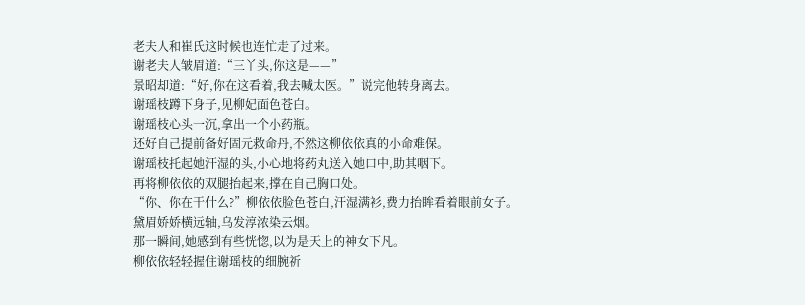老夫人和崔氏这时候也连忙走了过来。
谢老夫人皱眉道:“三丫头,你这是——”
景昭却道:“好,你在这看着,我去喊太医。”说完他转身离去。
谢瑶枝蹲下身子,见柳妃面色苍白。
谢瑶枝心头一沉,拿出一个小药瓶。
还好自己提前备好固元救命丹,不然这柳依依真的小命难保。
谢瑶枝托起她汗湿的头,小心地将药丸送入她口中,助其咽下。
再将柳依依的双腿抬起来,撑在自己胸口处。
“你、你在干什么?”柳依依脸色苍白,汗湿满衫,费力抬眸看着眼前女子。
黛眉娇娇横远轴,乌发淳浓染云烟。
那一瞬间,她感到有些恍惚,以为是天上的神女下凡。
柳依依轻轻握住谢瑶枝的细腕祈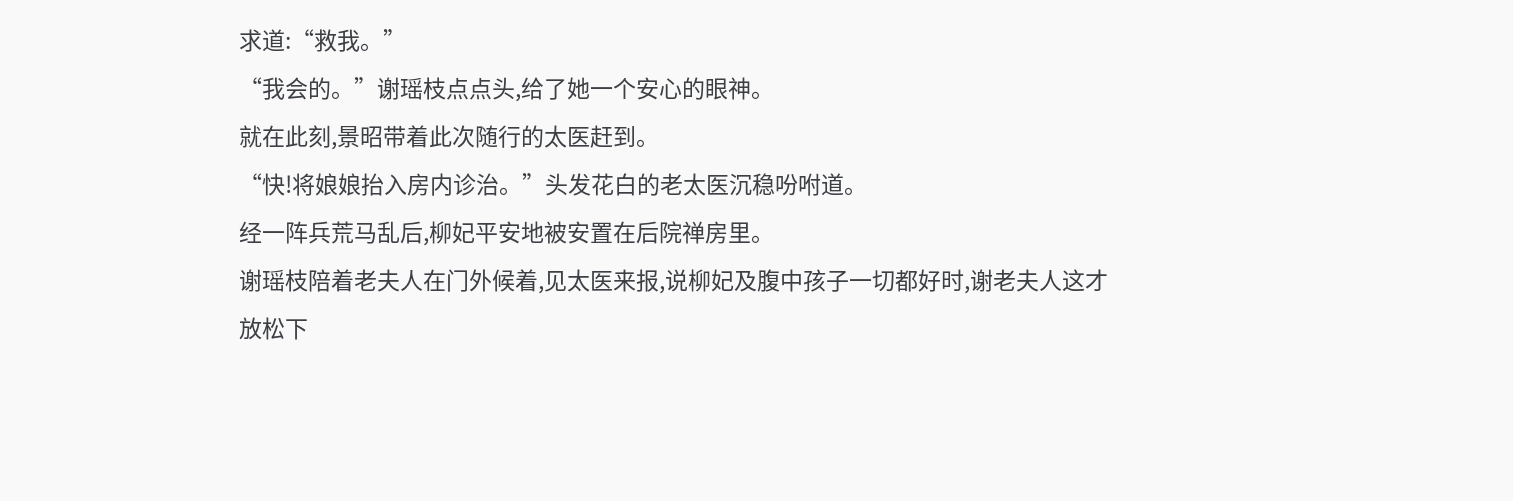求道:“救我。”
“我会的。”谢瑶枝点点头,给了她一个安心的眼神。
就在此刻,景昭带着此次随行的太医赶到。
“快!将娘娘抬入房内诊治。”头发花白的老太医沉稳吩咐道。
经一阵兵荒马乱后,柳妃平安地被安置在后院禅房里。
谢瑶枝陪着老夫人在门外候着,见太医来报,说柳妃及腹中孩子一切都好时,谢老夫人这才放松下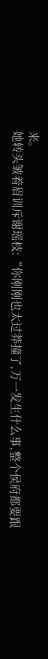来。
她转头皱着眉训斥谢瑶枝:“你刚刚也太过莽撞了,万一发生什么事,整个侯府都要跟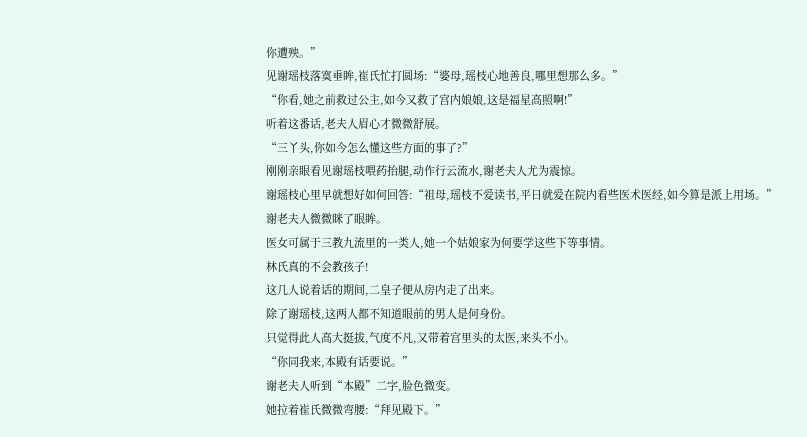你遭殃。”
见谢瑶枝落寞垂眸,崔氏忙打圆场:“婆母,瑶枝心地善良,哪里想那么多。”
“你看,她之前救过公主,如今又救了宫内娘娘,这是福星高照啊!”
听着这番话,老夫人眉心才微微舒展。
“三丫头,你如今怎么懂这些方面的事了?”
刚刚亲眼看见谢瑶枝喂药抬腿,动作行云流水,谢老夫人尤为震惊。
谢瑶枝心里早就想好如何回答:“祖母,瑶枝不爱读书,平日就爱在院内看些医术医经,如今算是派上用场。”
谢老夫人微微眯了眼眸。
医女可属于三教九流里的一类人,她一个姑娘家为何要学这些下等事情。
林氏真的不会教孩子!
这几人说着话的期间,二皇子便从房内走了出来。
除了谢瑶枝,这两人都不知道眼前的男人是何身份。
只觉得此人高大挺拔,气度不凡,又带着宫里头的太医,来头不小。
“你同我来,本殿有话要说。”
谢老夫人听到“本殿”二字,脸色微变。
她拉着崔氏微微弯腰:“拜见殿下。”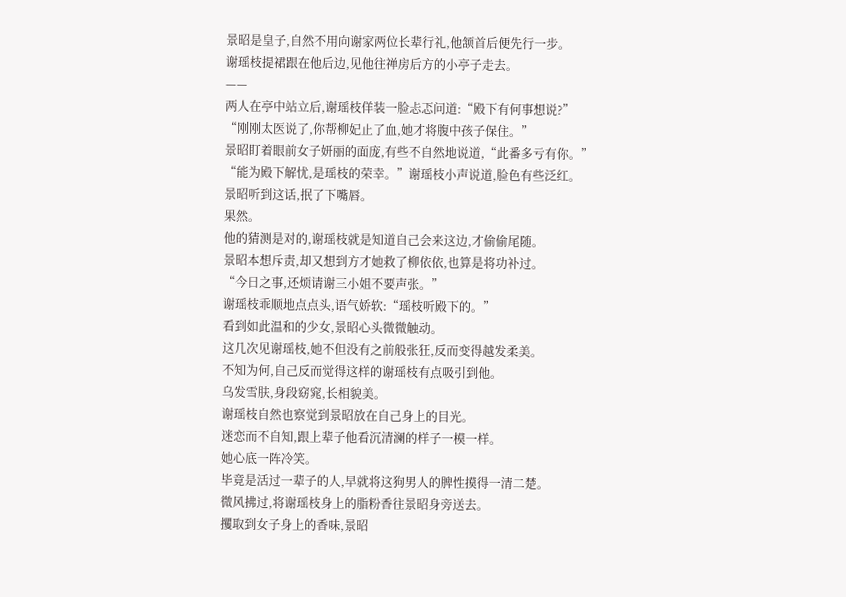景昭是皇子,自然不用向谢家两位长辈行礼,他颔首后便先行一步。
谢瑶枝提裙跟在他后边,见他往禅房后方的小亭子走去。
——
两人在亭中站立后,谢瑶枝佯装一脸忐忑问道:“殿下有何事想说?”
“刚刚太医说了,你帮柳妃止了血,她才将腹中孩子保住。”
景昭盯着眼前女子妍丽的面庞,有些不自然地说道,“此番多亏有你。”
“能为殿下解忧,是瑶枝的荣幸。”谢瑶枝小声说道,脸色有些泛红。
景昭听到这话,抿了下嘴唇。
果然。
他的猜测是对的,谢瑶枝就是知道自己会来这边,才偷偷尾随。
景昭本想斥责,却又想到方才她救了柳依依,也算是将功补过。
“今日之事,还烦请谢三小姐不要声张。”
谢瑶枝乖顺地点点头,语气娇软:“瑶枝听殿下的。”
看到如此温和的少女,景昭心头微微触动。
这几次见谢瑶枝,她不但没有之前般张狂,反而变得越发柔美。
不知为何,自己反而觉得这样的谢瑶枝有点吸引到他。
乌发雪肤,身段窈窕,长相貌美。
谢瑶枝自然也察觉到景昭放在自己身上的目光。
迷恋而不自知,跟上辈子他看沉清澜的样子一模一样。
她心底一阵冷笑。
毕竟是活过一辈子的人,早就将这狗男人的脾性摸得一清二楚。
微风拂过,将谢瑶枝身上的脂粉香往景昭身旁送去。
攫取到女子身上的香味,景昭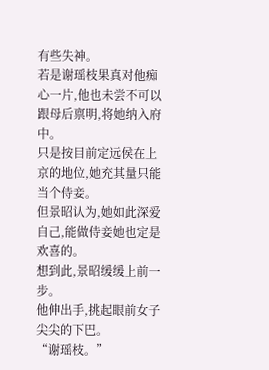有些失神。
若是谢瑶枝果真对他痴心一片,他也未尝不可以跟母后禀明,将她纳入府中。
只是按目前定远侯在上京的地位,她充其量只能当个侍妾。
但景昭认为,她如此深爱自己,能做侍妾她也定是欢喜的。
想到此,景昭缓缓上前一步。
他伸出手,挑起眼前女子尖尖的下巴。
“谢瑶枝。”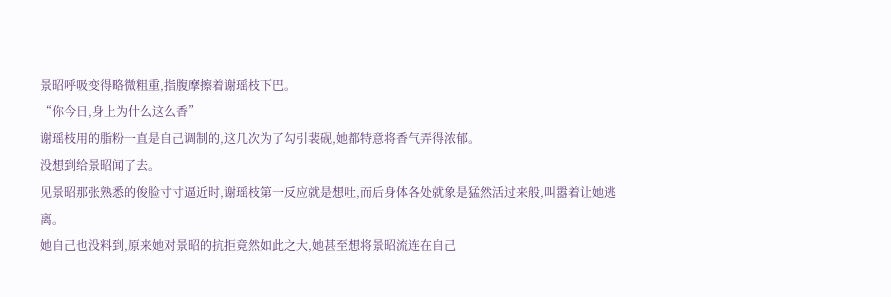景昭呼吸变得略微粗重,指腹摩擦着谢瑶枝下巴。
“你今日,身上为什么这么香”
谢瑶枝用的脂粉一直是自己调制的,这几次为了勾引裴砚,她都特意将香气弄得浓郁。
没想到给景昭闻了去。
见景昭那张熟悉的俊脸寸寸逼近时,谢瑶枝第一反应就是想吐,而后身体各处就象是猛然活过来般,叫嚣着让她逃离。
她自己也没料到,原来她对景昭的抗拒竟然如此之大,她甚至想将景昭流连在自己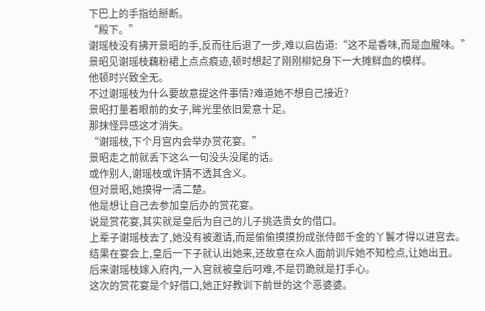下巴上的手指给掰断。
“殿下。”
谢瑶枝没有拂开景昭的手,反而往后退了一步,难以启齿道:“这不是香味,而是血腥味。”
景昭见谢瑶枝藕粉裙上点点痕迹,顿时想起了刚刚柳妃身下一大摊鲜血的模样。
他顿时兴致全无。
不过谢瑶枝为什么要故意提这件事情?难道她不想自己接近?
景昭打量着眼前的女子,眸光里依旧爱意十足。
那抹怪异感这才消失。
“谢瑶枝,下个月宫内会举办赏花宴。”
景昭走之前就丢下这么一句没头没尾的话。
或作别人,谢瑶枝或许猜不透其含义。
但对景昭,她摸得一清二楚。
他是想让自己去参加皇后办的赏花宴。
说是赏花宴,其实就是皇后为自己的儿子挑选贵女的借口。
上辈子谢瑶枝去了,她没有被邀请,而是偷偷摸摸扮成张侍郎千金的丫鬟才得以进宫去。
结果在宴会上,皇后一下子就认出她来,还故意在众人面前训斥她不知检点,让她出丑。
后来谢瑶枝嫁入府内,一入宫就被皇后叼难,不是罚跪就是打手心。
这次的赏花宴是个好借口,她正好教训下前世的这个恶婆婆。